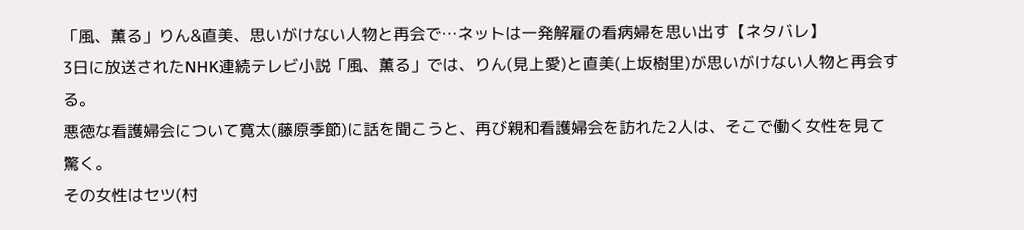「風、薫る」りん&直美、思いがけない人物と再会で…ネットは一発解雇の看病婦を思い出す【ネタバレ】
3日に放送されたNHK連続テレビ小説「風、薫る」では、りん(見上愛)と直美(上坂樹里)が思いがけない人物と再会する。
悪徳な看護婦会について寛太(藤原季節)に話を聞こうと、再び親和看護婦会を訪れた2人は、そこで働く女性を見て驚く。
その女性はセツ(村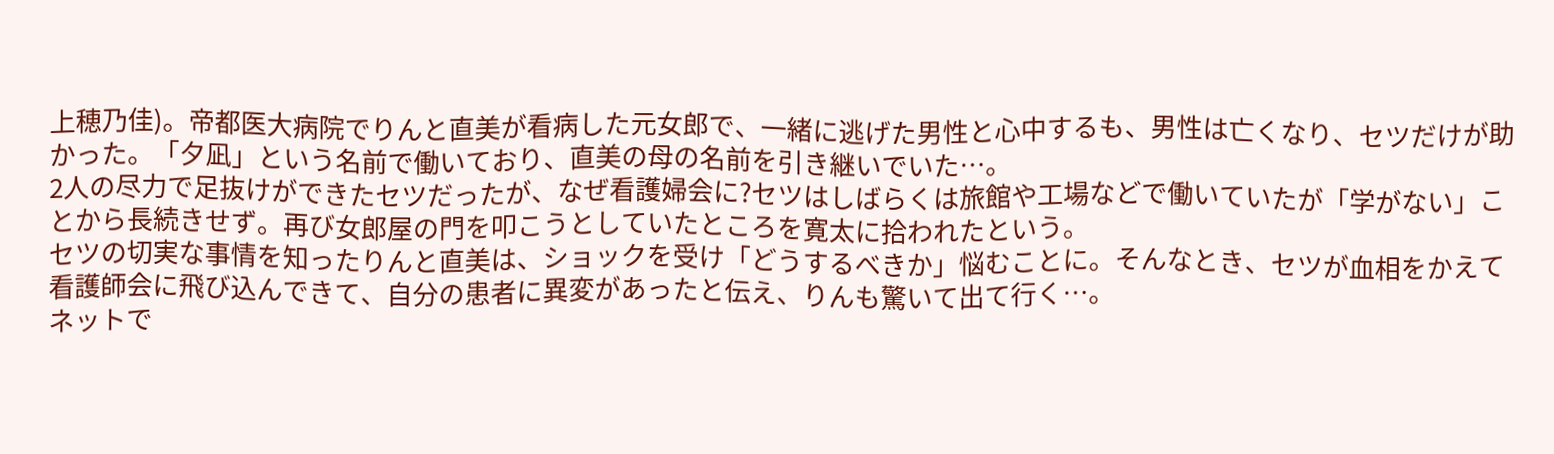上穂乃佳)。帝都医大病院でりんと直美が看病した元女郎で、一緒に逃げた男性と心中するも、男性は亡くなり、セツだけが助かった。「夕凪」という名前で働いており、直美の母の名前を引き継いでいた…。
2人の尽力で足抜けができたセツだったが、なぜ看護婦会に?セツはしばらくは旅館や工場などで働いていたが「学がない」ことから長続きせず。再び女郎屋の門を叩こうとしていたところを寛太に拾われたという。
セツの切実な事情を知ったりんと直美は、ショックを受け「どうするべきか」悩むことに。そんなとき、セツが血相をかえて看護師会に飛び込んできて、自分の患者に異変があったと伝え、りんも驚いて出て行く…。
ネットで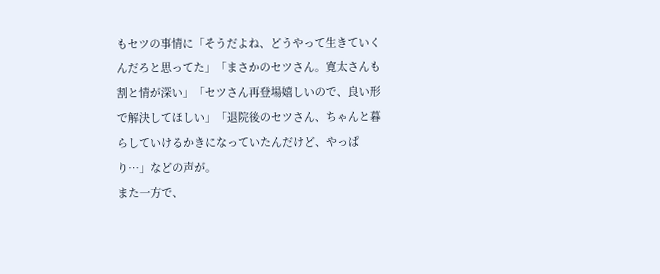もセツの事情に「そうだよね、どうやって生きていくんだろと思ってた」「まさかのセツさん。寛太さんも割と情が深い」「セツさん再登場嬉しいので、良い形で解決してほしい」「退院後のセツさん、ちゃんと暮らしていけるかきになっていたんだけど、やっぱり…」などの声が。
また一方で、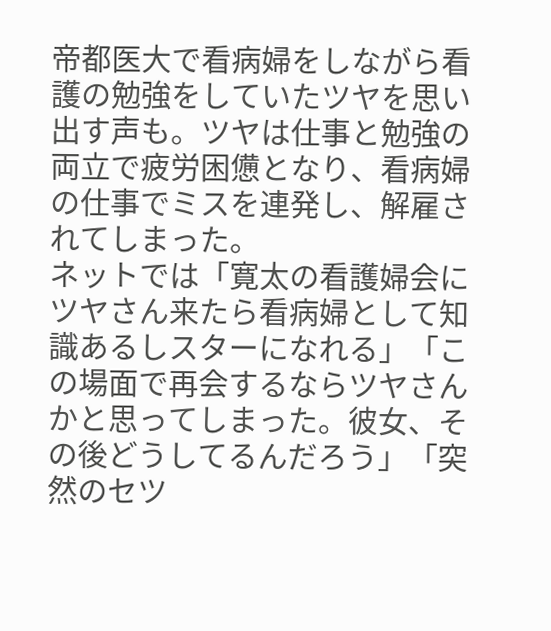帝都医大で看病婦をしながら看護の勉強をしていたツヤを思い出す声も。ツヤは仕事と勉強の両立で疲労困憊となり、看病婦の仕事でミスを連発し、解雇されてしまった。
ネットでは「寛太の看護婦会にツヤさん来たら看病婦として知識あるしスターになれる」「この場面で再会するならツヤさんかと思ってしまった。彼女、その後どうしてるんだろう」「突然のセツ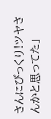さんにびっくり!ツヤさんかと思ってた」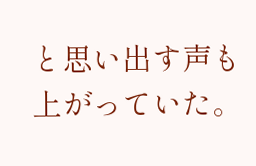と思い出す声も上がっていた。